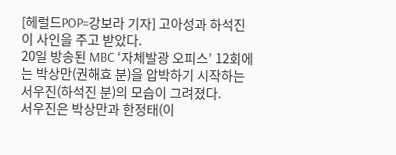[헤럴드POP=강보라 기자] 고아성과 하석진이 사인을 주고 받았다.
20일 방송된 MBC ‘자체발광 오피스’ 12회에는 박상만(권해효 분)을 압박하기 시작하는 서우진(하석진 분)의 모습이 그려졌다.
서우진은 박상만과 한정태(이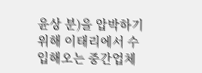윤상 분)을 압박하기 위해 이태리에서 수입해오는 중간업체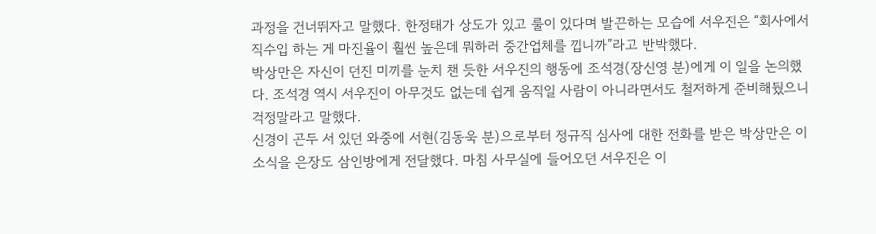과정을 건너뛰자고 말했다. 한정태가 상도가 있고 룰이 있다며 발끈하는 모습에 서우진은 “회사에서 직수입 하는 게 마진율이 훨씬 높은데 뭐하러 중간업체를 낍니까”라고 반박했다.
박상만은 자신이 던진 미끼를 눈치 챈 듯한 서우진의 행동에 조석경(장신영 분)에게 이 일을 논의했다. 조석경 역시 서우진이 아무것도 없는데 쉽게 움직일 사람이 아니라면서도 철저하게 준비해뒀으니 걱정말라고 말했다.
신경이 곤두 서 있던 와중에 서현(김동욱 분)으로부터 정규직 심사에 대한 전화를 받은 박상만은 이 소식을 은장도 삼인방에게 전달했다. 마침 사무실에 들어오던 서우진은 이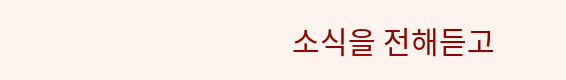소식을 전해듣고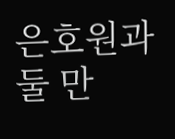은호원과 둘 만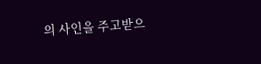의 사인을 주고받으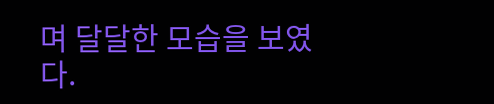며 달달한 모습을 보였다.